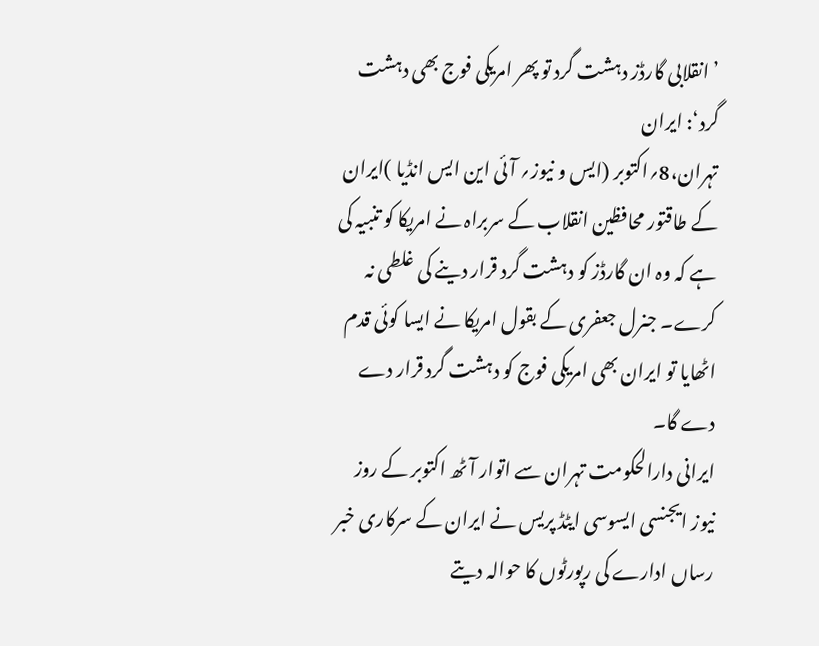’انقلابی گارڈز دہشت گرد تو پھر امریکی فوج بھی دہشت گرد‘: ایران
تہران،8؍اکتوبر (ایس و نیوز؍ آئی این ایس انڈیا )ایران کے طاقتور محافظین انقلاب کے سربراہ نے امریکا کو تنبیہ کی ہے کہ وہ ان گارڈز کو دہشت گرد قرار دینے کی غلطی نہ کرے۔ جنرل جعفری کے بقول امریکا نے ایسا کوئی قدم اٹھایا تو ایران بھی امریکی فوج کو دہشت گرد قرار دے دے گا۔
ایرانی دارالحکومت تہران سے اتوار آٹھ اکتوبر کے روز نیوز ایجنسی ایسوسی ایٹڈ پریس نے ایران کے سرکاری خبر رساں ادارے کی رپورٹوں کا حوالہ دیتے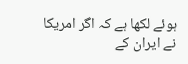ہوئے لکھا ہے کہ اگر امریکا نے ایران کے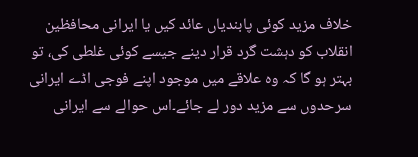خلاف مزید کوئی پابندیاں عائد کیں یا ایرانی محافظین انقلاب کو دہشت گرد قرار دینے جیسے کوئی غلطی کی، تو بہتر ہو گا کہ وہ علاقے میں موجود اپنے فوجی اڈے ایرانی سرحدوں سے مزید دور لے جائے۔اس حوالے سے ایرانی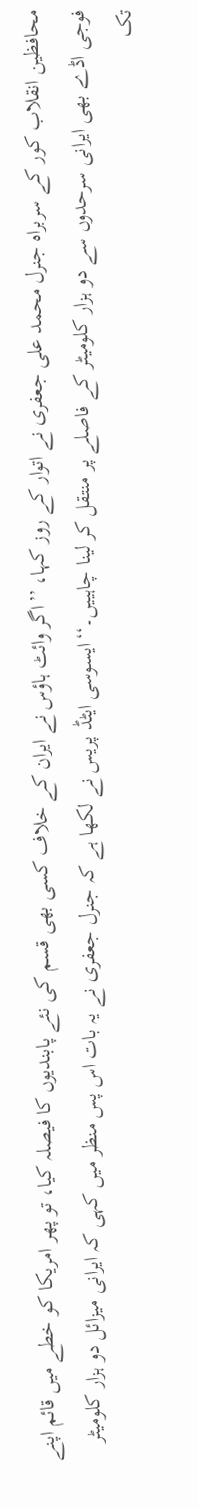محافظین انقلاب کور کے سربراہ جنرل محمد علی جعفری نے اتوار کے روز کہا، ’’اگر وائٹ ہاؤس نے ایران کے خلاف کسی بھی قسم کی نئے پابندیوں کا فیصلہ کیا، تو پھر امریکا کو خطے میں قائم اپنے فوجی اڈے بھی ایرانی سرحدوں سے دو ہزار کلومیٹر کے فاصلے پر منتقل کر لینا چاہییں۔‘‘ایسوسی ایٹڈ پریس نے لکھا ہے کہ جنرل جعفری نے یہ بات اس پس منظر میں کہی کہ ایرانی میزائل دو ہزار کلومیٹر تک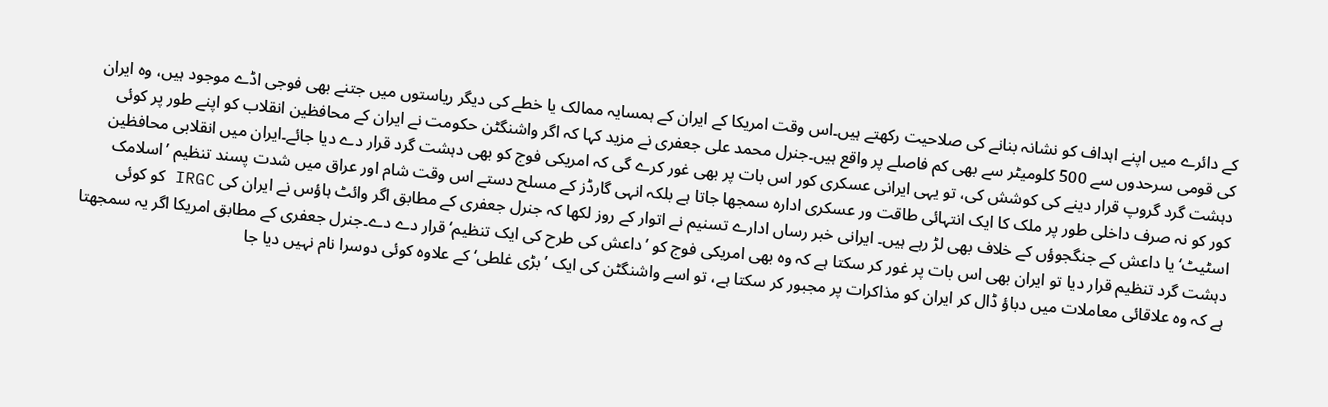کے دائرے میں اپنے اہداف کو نشانہ بنانے کی صلاحیت رکھتے ہیں۔اس وقت امریکا کے ایران کے ہمسایہ ممالک یا خطے کی دیگر ریاستوں میں جتنے بھی فوجی اڈے موجود ہیں، وہ ایران کی قومی سرحدوں سے 500 کلومیٹر سے بھی کم فاصلے پر واقع ہیں۔جنرل محمد علی جعفری نے مزید کہا کہ اگر واشنگٹن حکومت نے ایران کے محافظین انقلاب کو اپنے طور پر کوئی دہشت گرد گروپ قرار دینے کی کوشش کی، تو یہی ایرانی عسکری کور اس بات پر بھی غور کرے گی کہ امریکی فوج کو بھی دہشت گرد قرار دے دیا جائے۔ایران میں انقلابی محافظین کور کو نہ صرف داخلی طور پر ملک کا ایک انتہائی طاقت ور عسکری ادارہ سمجھا جاتا ہے بلکہ انہی گارڈز کے مسلح دستے اس وقت شام اور عراق میں شدت پسند تنظیم ’اسلامک اسٹیٹ‘ یا داعش کے جنگجوؤں کے خلاف بھی لڑ رہے ہیں۔ ایرانی خبر رساں ادارے تسنیم نے اتوار کے روز لکھا کہ جنرل جعفری کے مطابق اگر وائٹ ہاؤس نے ایران کی IRGC کو کوئی دہشت گرد تنظیم قرار دیا تو ایران بھی اس بات پر غور کر سکتا ہے کہ وہ بھی امریکی فوج کو ’داعش کی طرح کی ایک تنظیم‘ قرار دے دے۔جنرل جعفری کے مطابق امریکا اگر یہ سمجھتا ہے کہ وہ علاقائی معاملات میں دباؤ ڈال کر ایران کو مذاکرات پر مجبور کر سکتا ہے، تو اسے واشنگٹن کی ایک ’بڑی غلطی‘ کے علاوہ کوئی دوسرا نام نہیں دیا جا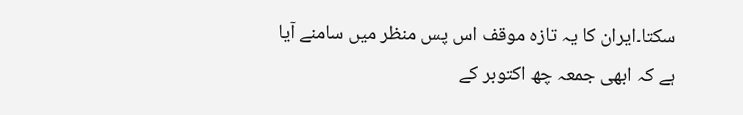سکتا۔ایران کا یہ تازہ موقف اس پس منظر میں سامنے آیا ہے کہ ابھی جمعہ چھ اکتوبر کے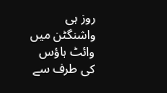روز ہی واشنگٹن میں وائٹ ہاؤس کی طرف سے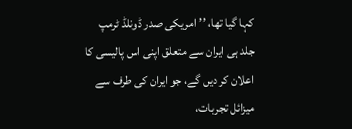کہا گیا تھا، ’’امریکی صدر ڈونلڈ ٹرمپ جلد ہی ایران سے متعلق اپنی اس پالیسی کا اعلان کر دیں گے، جو ایران کی طرف سے میزائل تجربات،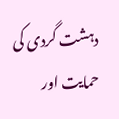دہشت گردی کی حمایت اور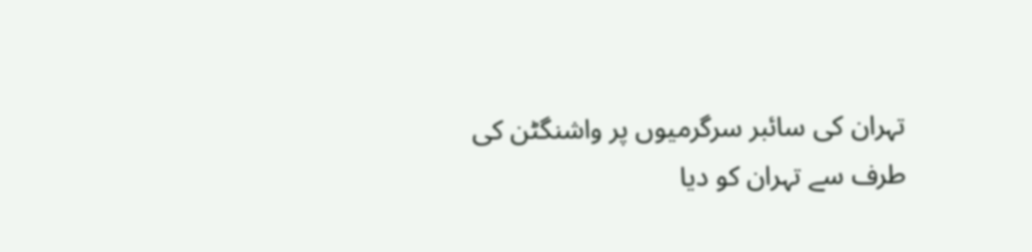تہران کی سائبر سرگرمیوں پر واشنگٹن کی طرف سے تہران کو دیا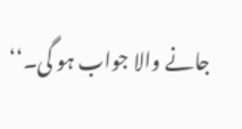جانے والا جواب ہو گی۔‘‘